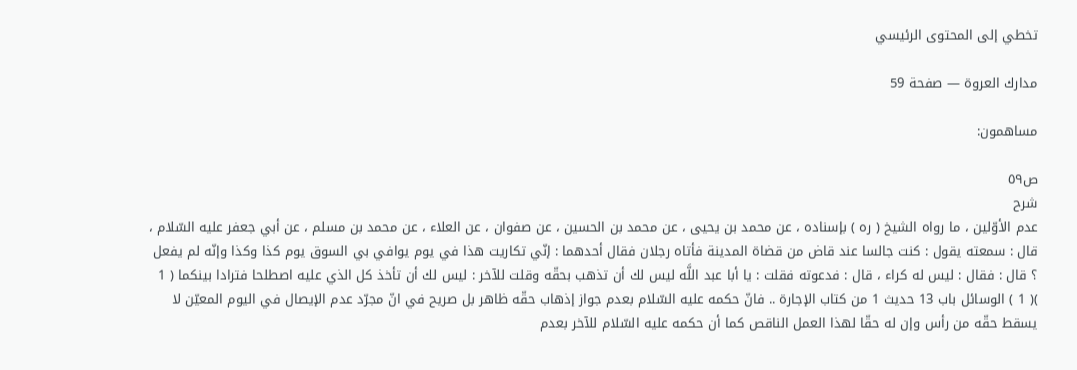تخطي إلى المحتوى الرئيسي

مدارك العروة — صفحة 59

مساهمون:

ص٥٩
شرح
عدم الأوّلين ، ما رواه الشيخ ( ره ) بإسناده ، عن محمد بن يحيى ، عن محمد بن الحسين ، عن صفوان ، عن العلاء ، عن محمد بن مسلم ، عن أبي جعفر عليه السّلام ، قال : سمعته يقول : كنت جالسا عند قاض من قضاة المدينة فأتاه رجلان فقال أحدهما : إنّي تكاريت هذا في يوم يوافي بي السوق يوم كذا وكذا وإنّه لم يفعل ؟ قال : فقال : ليس له كراء ، قال : فدعوته فقلت : يا أبا عبد اللَّه ليس لك أن تذهب بحقّه وقلت للآخر : ليس لك أن تأخذ كل الذي عليه اصطلحا فترادا بينكما ( 1 )( 1 ) الوسائل باب 13 حديث 1 من كتاب الإجارة .. فانّ حكمه عليه السّلام بعدم جواز إذهاب حقّه ظاهر بل صريح في انّ مجرّد عدم الإيصال في اليوم المعيّن لا يسقط حقّه من رأس وإن له حقّا لهذا العمل الناقص كما أن حكمه عليه السّلام للآخر بعدم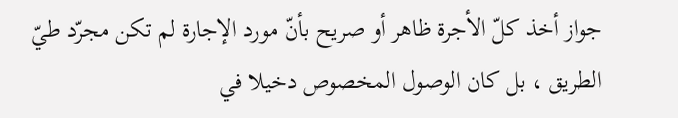جواز أخذ كلّ الأجرة ظاهر أو صريح بأنّ مورد الإجارة لم تكن مجرّد طيّ الطريق ، بل كان الوصول المخصوص دخيلا في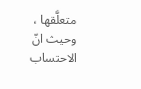متعلَّقها ، وحيث انّ الاحتساب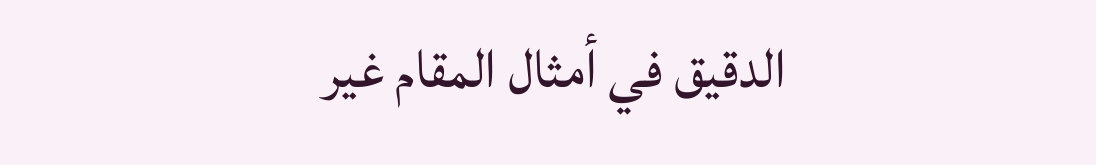الدقيق في أمثال المقام غير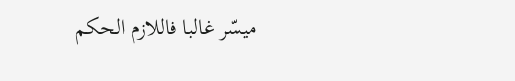ميسّر غالبا فاللازم الحكم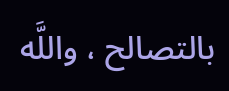بالتصالح ، واللَّه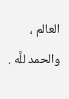العالم ، والحمد للَّه .